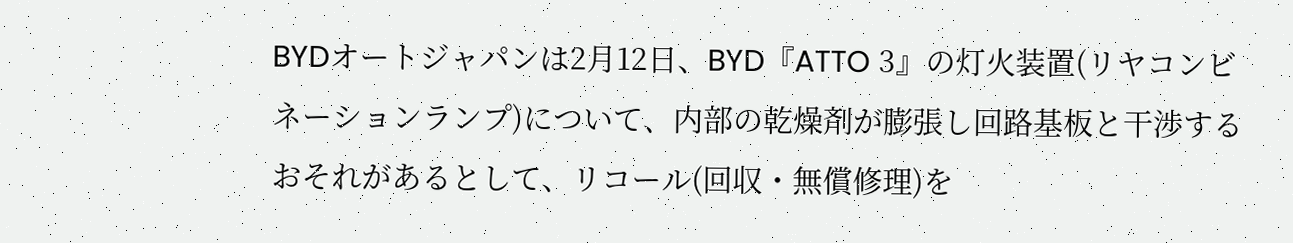BYDオートジャパンは2月12日、BYD『ATTO 3』の灯火装置(リヤコンビネーションランプ)について、内部の乾燥剤が膨張し回路基板と干渉するおそれがあるとして、リコール(回収・無償修理)を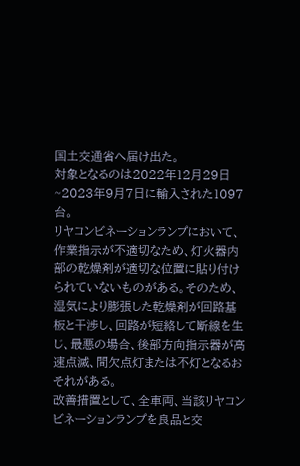国土交通省へ届け出た。
対象となるのは2022年12月29日~2023年9月7日に輸入された1097台。
リヤコンビネーションランプにおいて、作業指示が不適切なため、灯火器内部の乾燥剤が適切な位置に貼り付けられていないものがある。そのため、湿気により膨張した乾燥剤が回路基板と干渉し、回路が短絡して断線を生じ、最悪の場合、後部方向指示器が高速点滅、間欠点灯または不灯となるおそれがある。
改善措置として、全車両、当該リヤコンビネーションランプを良品と交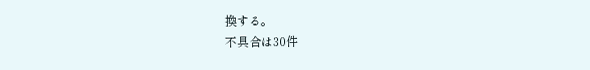換する。
不具合は30件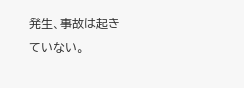発生、事故は起きていない。